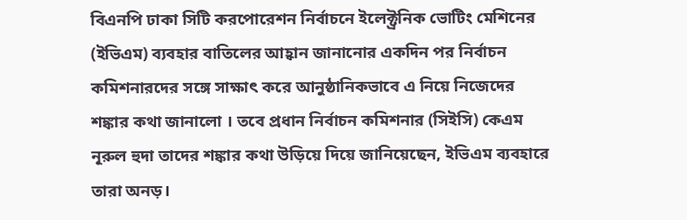বিএনপি ঢাকা সিটি করপোরেশন নির্বাচনে ইলেক্ট্রনিক ভোটিং মেশিনের (ইভিএম) ব্যবহার বাতিলের আহ্বান জানানোর একদিন পর নির্বাচন কমিশনারদের সঙ্গে সাক্ষাৎ করে আনুষ্ঠানিকভাবে এ নিয়ে নিজেদের শঙ্কার কথা জানালো । তবে প্রধান নির্বাচন কমিশনার (সিইসি) কেএম নূরুল হুদা তাদের শঙ্কার কথা উড়িয়ে দিয়ে জানিয়েছেন, ইভিএম ব্যবহারে তারা অনড়।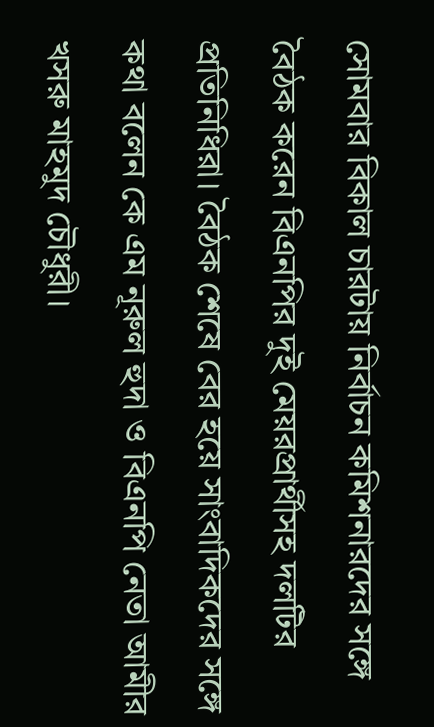সোমবার বিকাল চারটায় নির্বাচন কমিশনারদের সঙ্গে বৈঠক করেন বিএনপির দুই মেয়রপ্রার্থীসহ দলটির প্রতিনিধিরা। বৈঠক শেষে বের হয়ে সাংবাদিকদের সঙ্গে কথা বলেন কে এম নূরুল হুদা ও বিএনপি নেতা আমীর খসরু মাহমুদ চৌধুরী।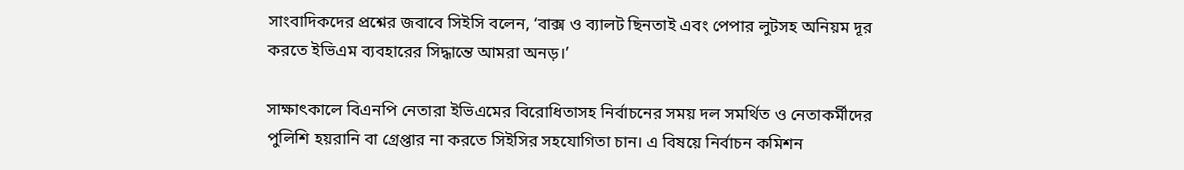সাংবাদিকদের প্রশ্নের জবাবে সিইসি বলেন, ‘বাক্স ও ব্যালট ছিনতাই এবং পেপার লুটসহ অনিয়ম দূর করতে ইভিএম ব্যবহারের সিদ্ধান্তে আমরা অনড়।’

সাক্ষাৎকালে বিএনপি নেতারা ইভিএমের বিরোধিতাসহ নির্বাচনের সময় দল সমর্থিত ও নেতাকর্মীদের পুলিশি হয়রানি বা গ্রেপ্তার না করতে সিইসির সহযোগিতা চান। এ বিষয়ে নির্বাচন কমিশন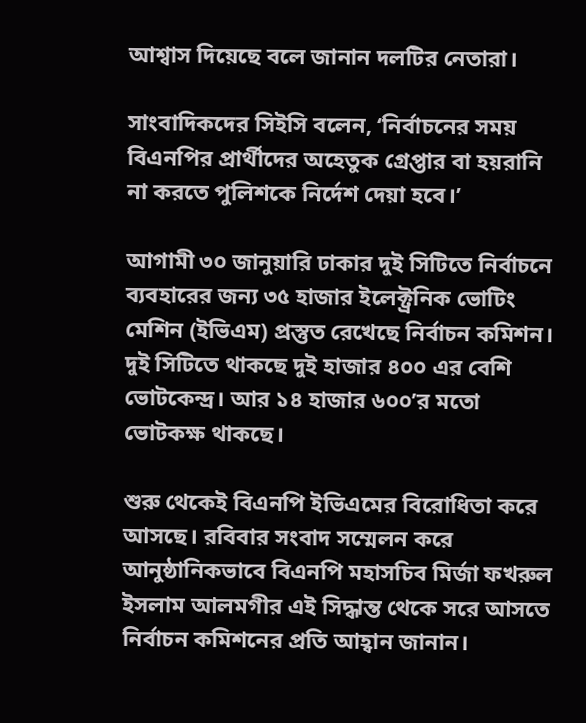আশ্বাস দিয়েছে বলে জানান দলটির নেতারা।

সাংবাদিকদের সিইসি বলেন, ‘নির্বাচনের সময় বিএনপির প্রার্থীদের অহেতুক গ্রেপ্তার বা হয়রানি না করতে পুলিশকে নির্দেশ দেয়া হবে।’

আগামী ৩০ জানুয়ারি ঢাকার দুই সিটিতে নির্বাচনে ব্যবহারের জন্য ৩৫ হাজার ইলেক্ট্রনিক ভোটিং মেশিন (ইভিএম) প্রস্তুত রেখেছে নির্বাচন কমিশন। দুই সিটিতে থাকছে দুই হাজার ৪০০ এর বেশি ভোটকেন্দ্র। আর ১৪ হাজার ৬০০’র মতো ভোটকক্ষ থাকছে।

শুরু থেকেই বিএনপি ইভিএমের বিরোধিতা করে আসছে। রবিবার সংবাদ সম্মেলন করে আনুষ্ঠানিকভাবে বিএনপি মহাসচিব মির্জা ফখরুল ইসলাম আলমগীর এই সিদ্ধান্ত থেকে সরে আসতে নির্বাচন কমিশনের প্রতি আহ্বান জানান।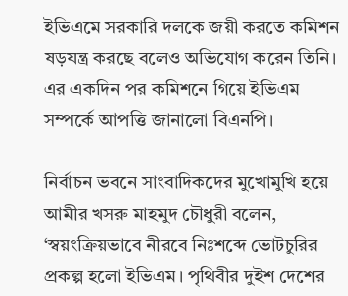ইভিএমে সরকারি দলকে জয়ী করতে কমিশন ষড়যন্ত্র করছে বলেও অভিযোগ করেন তিনি। এর একদিন পর কমিশনে গিয়ে ইভিএম সম্পর্কে আপত্তি জানালো বিএনপি।

নির্বাচন ভবনে সাংবাদিকদের মুখোমুখি হয়ে আমীর খসরু মাহমুদ চৌধুরী বলেন, ‘স্বয়ংক্রিয়ভাবে নীরবে নিঃশব্দে ভোটচুরির প্রকল্প হলো ইভিএম। পৃথিবীর দুইশ দেশের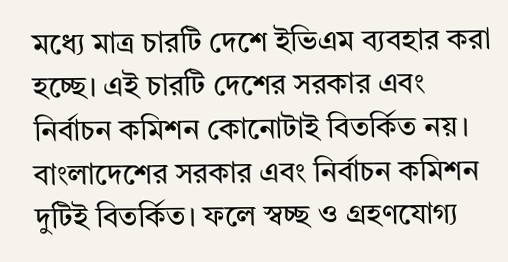মধ্যে মাত্র চারটি দেশে ইভিএম ব্যবহার করা হচ্ছে। এই চারটি দেশের সরকার এবং নির্বাচন কমিশন কোনোটাই বিতর্কিত নয়। বাংলাদেশের সরকার এবং নির্বাচন কমিশন দুটিই বিতর্কিত। ফলে স্বচ্ছ ও গ্রহণযোগ্য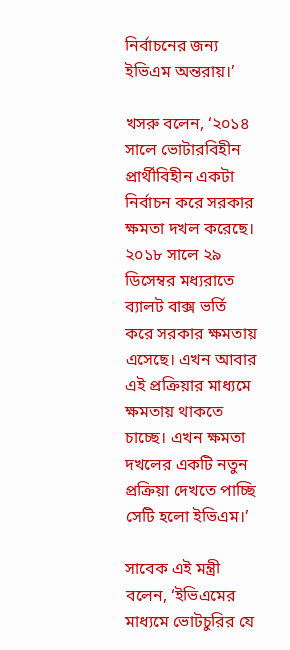নির্বাচনের জন্য ইভিএম অন্তরায়।’

খসরু বলেন, ‘২০১৪ সালে ভোটারবিহীন প্রার্থীবিহীন একটা নির্বাচন করে সরকার ক্ষমতা দখল করেছে। ২০১৮ সালে ২৯ ডিসেম্বর মধ্যরাতে ব্যালট বাক্স ভর্তি করে সরকার ক্ষমতায় এসেছে। এখন আবার এই প্রক্রিয়ার মাধ্যমে ক্ষমতায় থাকতে চাচ্ছে। এখন ক্ষমতা দখলের একটি নতুন প্রক্রিয়া দেখতে পাচ্ছি সেটি হলো ইভিএম।’

সাবেক এই মন্ত্রী বলেন, ‘ইভিএমের মাধ্যমে ভোটচুরির যে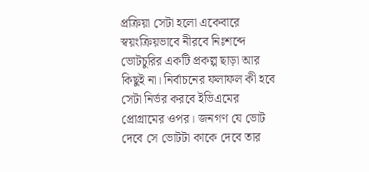প্রক্রিয়া সেটা হলো একেবারে স্বয়ংক্রিয়ভাবে নীরবে নিঃশব্দে ভোটচুরির একটি প্রকল্প ছাড়া আর কিছুই না। নির্বাচনের ফলাফল কী হবে সেটা নির্ভর করবে ইভিএমের প্রোগ্রামের ওপর। জনগণ যে ভোট দেবে সে ভোটটা কাকে দেবে তার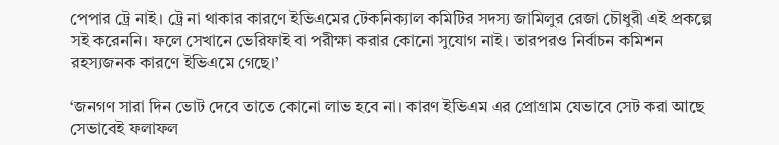পেপার ট্রে নাই। ট্রে না থাকার কারণে ইভিএমের টেকনিক্যাল কমিটির সদস্য জামিলুর রেজা চৌধুরী এই প্রকল্পে সই করেননি। ফলে সেখানে ভেরিফাই বা পরীক্ষা করার কোনো সুযোগ নাই। তারপরও নির্বাচন কমিশন রহস্যজনক কারণে ইভিএমে গেছে।’

‘জনগণ সারা দিন ভোট দেবে তাতে কোনো লাভ হবে না। কারণ ইভিএম এর প্রোগ্রাম যেভাবে সেট করা আছে সেভাবেই ফলাফল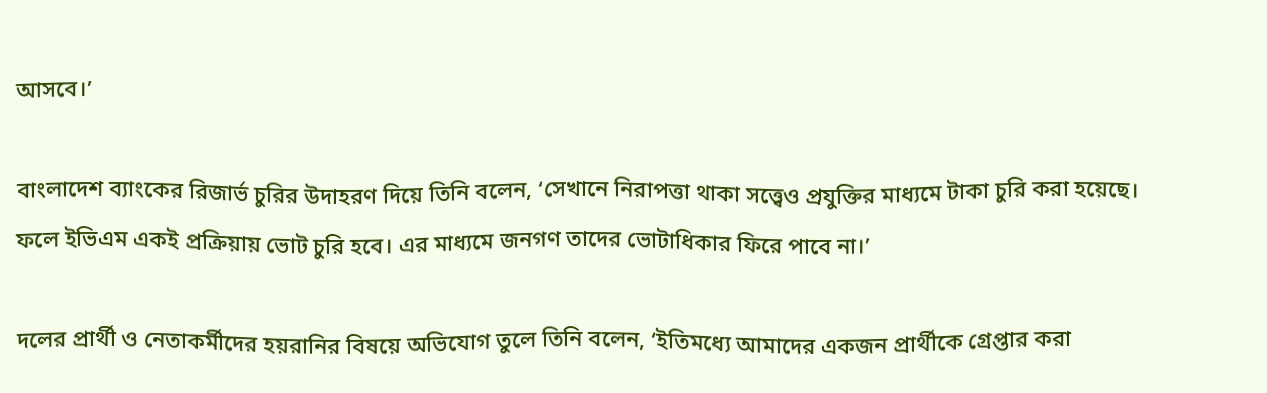আসবে।’

বাংলাদেশ ব্যাংকের রিজার্ভ চুরির উদাহরণ দিয়ে তিনি বলেন, ‘সেখানে নিরাপত্তা থাকা সত্ত্বেও প্রযুক্তির মাধ্যমে টাকা চুরি করা হয়েছে। ফলে ইভিএম একই প্রক্রিয়ায় ভোট চুরি হবে। এর মাধ্যমে জনগণ তাদের ভোটাধিকার ফিরে পাবে না।’

দলের প্রার্থী ও নেতাকর্মীদের হয়রানির বিষয়ে অভিযোগ তুলে তিনি বলেন, ‘ইতিমধ্যে আমাদের একজন প্রার্থীকে গ্রেপ্তার করা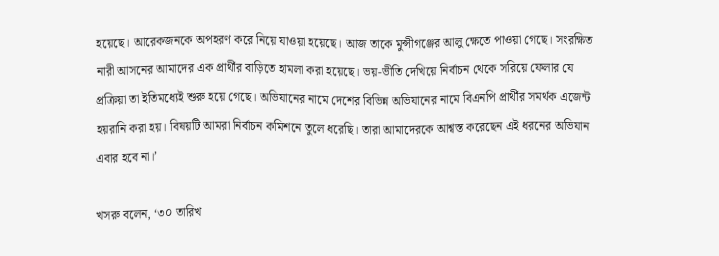হয়েছে। আরেকজনকে অপহরণ করে নিয়ে যাওয়া হয়েছে। আজ তাকে মুন্সীগঞ্জের আলু ক্ষেতে পাওয়া গেছে। সংরক্ষিত নারী আসনের আমাদের এক প্রার্থীর বাড়িতে হামলা করা হয়েছে। ভয়-ভীতি দেখিয়ে নির্বাচন থেকে সরিয়ে ফেলার যে প্রক্রিয়া তা ইতিমধ্যেই শুরু হয়ে গেছে। অভিযানের নামে দেশের বিভিন্ন অভিযানের নামে বিএনপি প্রার্থীর সমর্থক এজেন্ট হয়রানি করা হয়। বিষয়টি আমরা নির্বাচন কমিশনে তুলে ধরেছি। তারা আমাদেরকে আশ্বস্ত করেছেন এই ধরনের অভিযান এবার হবে না।’

খসরু বলেন, ‘৩০ তারিখ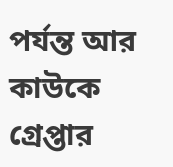পর্যন্ত আর কাউকে গ্রেপ্তার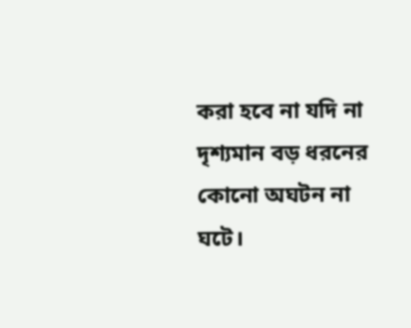করা হবে না যদি না দৃশ্যমান বড় ধরনের কোনো অঘটন না ঘটে।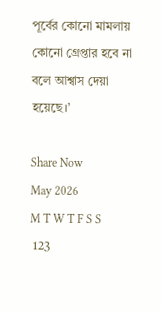পূর্বের কোনো মামলায় কোনো গ্রেপ্তার হবে না বলে আশ্বাস দেয়া হয়েছে।’

Share Now
May 2026
M T W T F S S
 123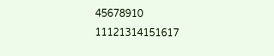45678910
11121314151617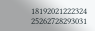18192021222324
25262728293031